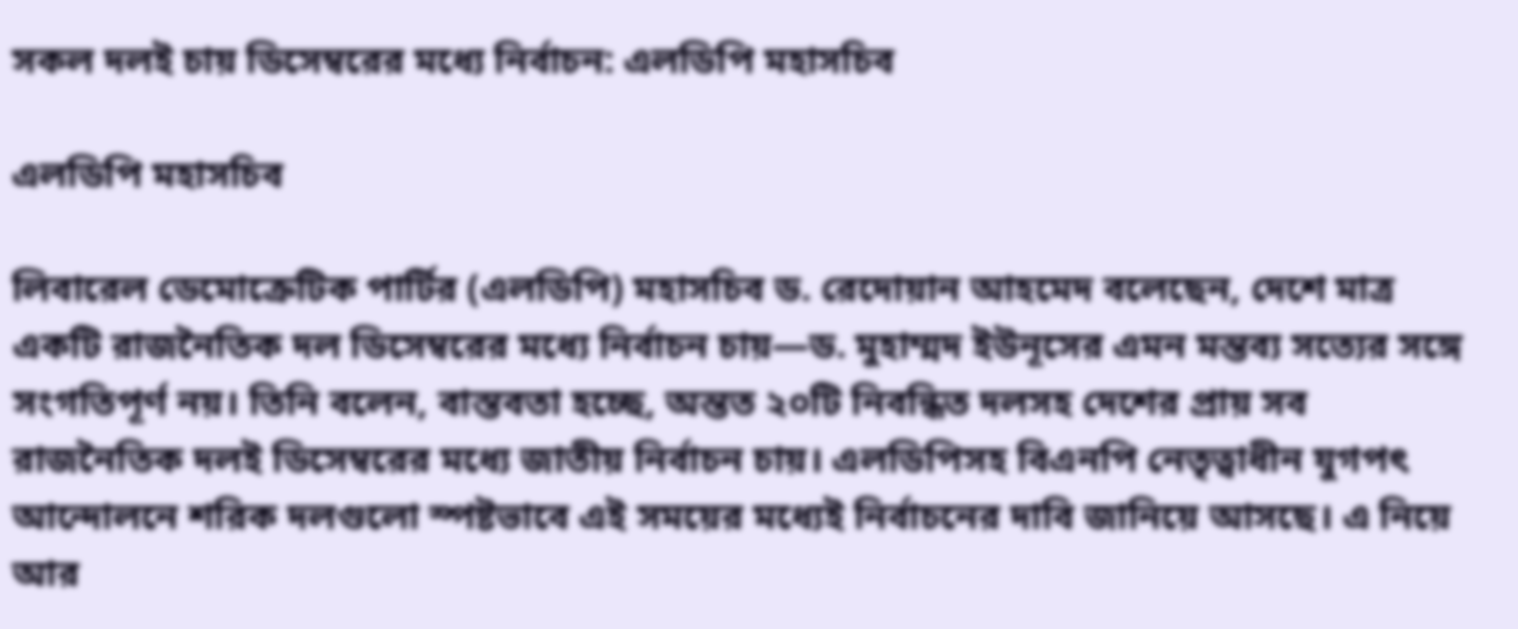সকল দলই চায় ডিসেম্বরের মধ্যে নির্বাচন: এলডিপি মহাসচিব

এলডিপি মহাসচিব

লিবারেল ডেমোক্রেটিক পার্টির (এলডিপি) মহাসচিব ড. রেদোয়ান আহমেদ বলেছেন, দেশে মাত্র একটি রাজনৈতিক দল ডিসেম্বরের মধ্যে নির্বাচন চায়—ড. মুহাম্মদ ইউনূসের এমন মন্তব্য সত্যের সঙ্গে সংগতিপূর্ণ নয়। তিনি বলেন, বাস্তবতা হচ্ছে, অন্তত ২০টি নিবন্ধিত দলসহ দেশের প্রায় সব রাজনৈতিক দলই ডিসেম্বরের মধ্যে জাতীয় নির্বাচন চায়। এলডিপিসহ বিএনপি নেতৃত্বাধীন যুগপৎ আন্দোলনে শরিক দলগুলো স্পষ্টভাবে এই সময়ের মধ্যেই নির্বাচনের দাবি জানিয়ে আসছে। এ নিয়ে আর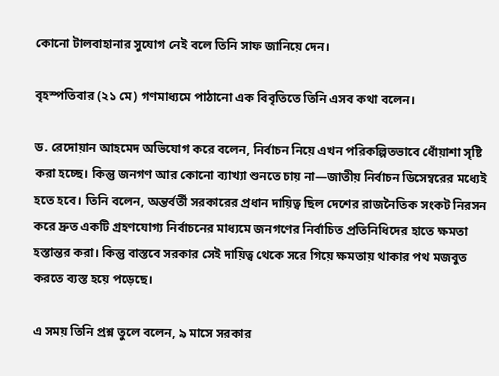কোনো টালবাহানার সুযোগ নেই বলে তিনি সাফ জানিয়ে দেন।

বৃহস্পতিবার (২১ মে) গণমাধ্যমে পাঠানো এক বিবৃতিতে তিনি এসব কথা বলেন।

ড. রেদোয়ান আহমেদ অভিযোগ করে বলেন, নির্বাচন নিয়ে এখন পরিকল্পিতভাবে ধোঁয়াশা সৃষ্টি করা হচ্ছে। কিন্তু জনগণ আর কোনো ব্যাখ্যা শুনতে চায় না—জাতীয় নির্বাচন ডিসেম্বরের মধ্যেই হতে হবে। তিনি বলেন, অন্তর্বর্তী সরকারের প্রধান দায়িত্ব ছিল দেশের রাজনৈতিক সংকট নিরসন করে দ্রুত একটি গ্রহণযোগ্য নির্বাচনের মাধ্যমে জনগণের নির্বাচিত প্রতিনিধিদের হাতে ক্ষমতা হস্তান্তর করা। কিন্তু বাস্তবে সরকার সেই দায়িত্ব থেকে সরে গিয়ে ক্ষমতায় থাকার পথ মজবুত করতে ব্যস্ত হয়ে পড়েছে।

এ সময় তিনি প্রশ্ন তুলে বলেন, ৯ মাসে সরকার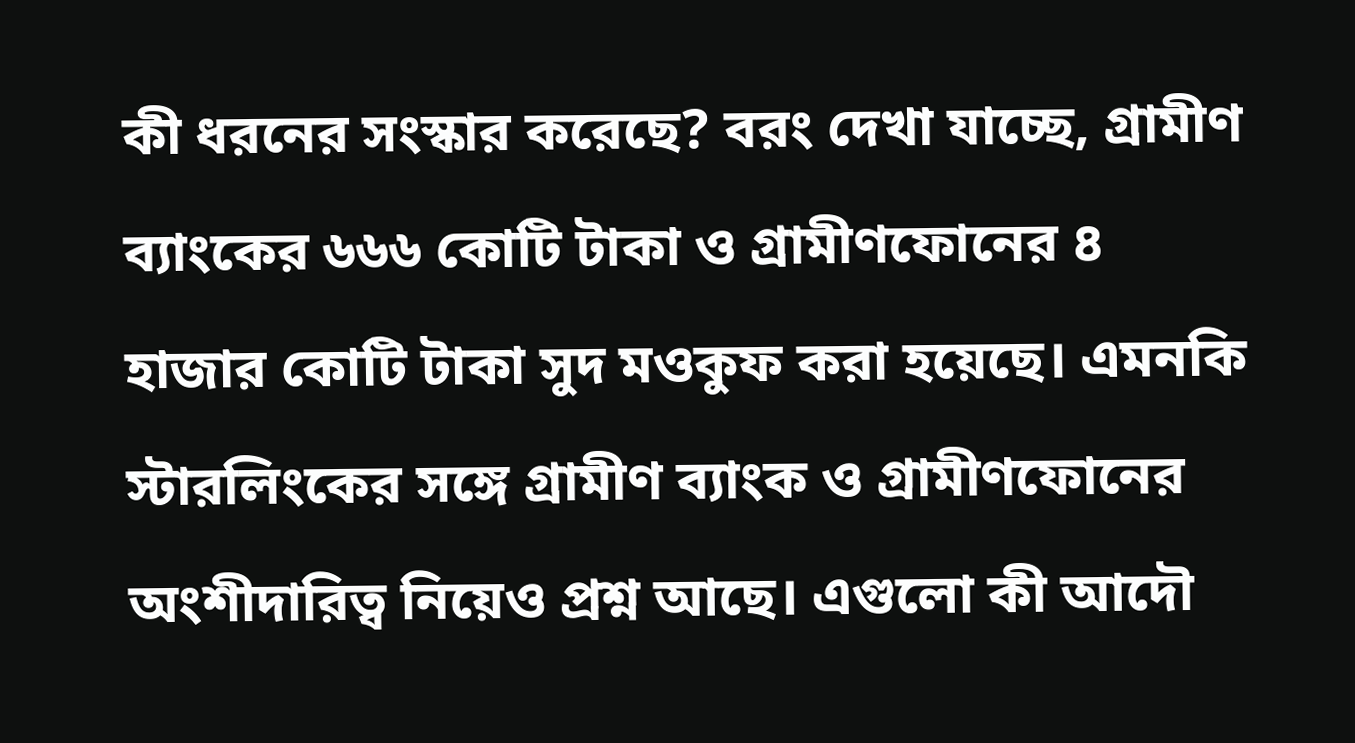কী ধরনের সংস্কার করেছে? বরং দেখা যাচ্ছে, গ্রামীণ ব্যাংকের ৬৬৬ কোটি টাকা ও গ্রামীণফোনের ৪ হাজার কোটি টাকা সুদ মওকুফ করা হয়েছে। এমনকি স্টারলিংকের সঙ্গে গ্রামীণ ব্যাংক ও গ্রামীণফোনের অংশীদারিত্ব নিয়েও প্রশ্ন আছে। এগুলো কী আদৌ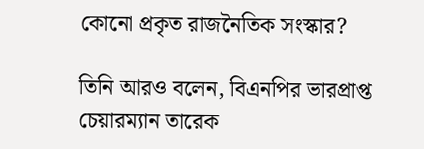কোনো প্রকৃত রাজনৈতিক সংস্কার?

তিনি আরও বলেন, বিএনপির ভারপ্রাপ্ত চেয়ারম্যান তারেক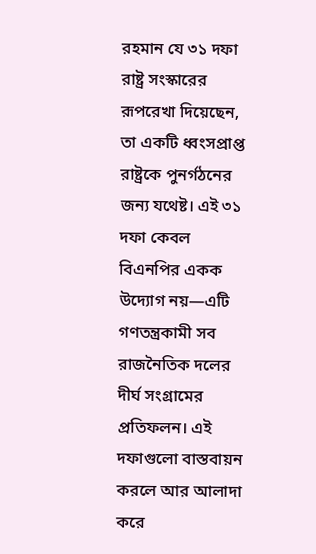রহমান যে ৩১ দফা রাষ্ট্র সংস্কারের রূপরেখা দিয়েছেন, তা একটি ধ্বংসপ্রাপ্ত রাষ্ট্রকে পুনর্গঠনের জন্য যথেষ্ট। এই ৩১ দফা কেবল বিএনপির একক উদ্যোগ নয়—এটি গণতন্ত্রকামী সব রাজনৈতিক দলের দীর্ঘ সংগ্রামের প্রতিফলন। এই দফাগুলো বাস্তবায়ন করলে আর আলাদা করে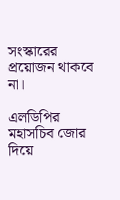সংস্কারের প্রয়োজন থাকবে না।

এলডিপির মহাসচিব জোর দিয়ে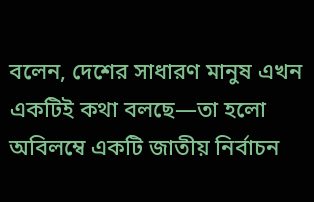বলেন, দেশের সাধারণ মানুষ এখন একটিই কথা বলছে—তা হলো অবিলম্বে একটি জাতীয় নির্বাচন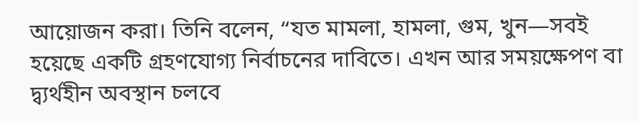আয়োজন করা। তিনি বলেন, “যত মামলা, হামলা, গুম, খুন—সবই হয়েছে একটি গ্রহণযোগ্য নির্বাচনের দাবিতে। এখন আর সময়ক্ষেপণ বা দ্ব্যর্থহীন অবস্থান চলবে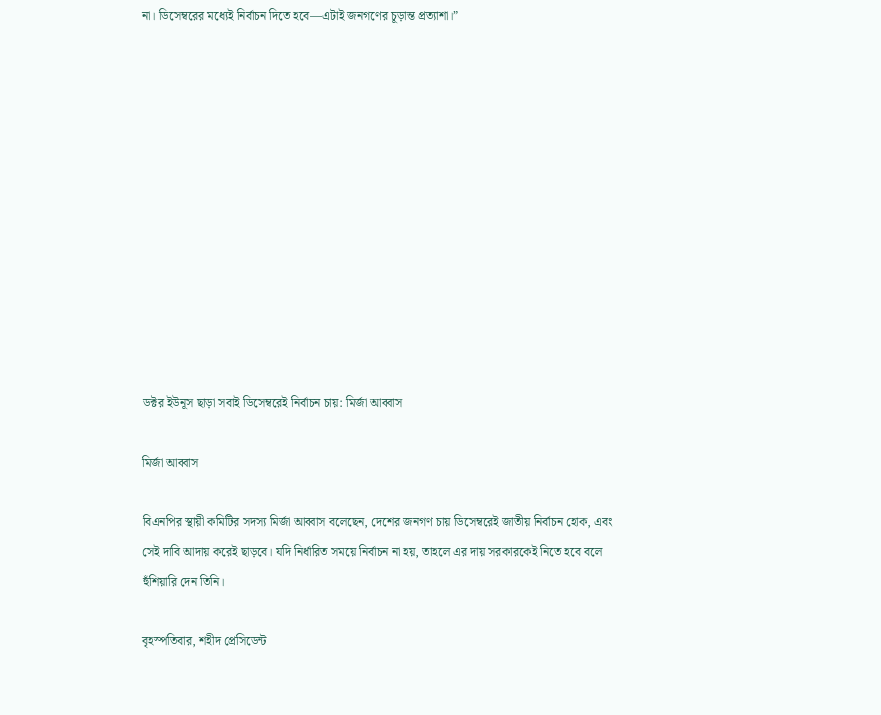না। ডিসেম্বরের মধ্যেই নির্বাচন দিতে হবে—এটাই জনগণের চূড়ান্ত প্রত্যাশা।”












ডক্টর ইউনূস ছাড়া সবাই ডিসেম্বরেই নির্বাচন চায়: মির্জা আব্বাস

মির্জা আব্বাস

বিএনপির স্থায়ী কমিটির সদস্য মির্জা আব্বাস বলেছেন, দেশের জনগণ চায় ডিসেম্বরেই জাতীয় নির্বাচন হোক, এবং সেই দাবি আদায় করেই ছাড়বে। যদি নির্ধারিত সময়ে নির্বাচন না হয়, তাহলে এর দায় সরকারকেই নিতে হবে বলে হুঁশিয়ারি দেন তিনি।

বৃহস্পতিবার, শহীদ প্রেসিডেন্ট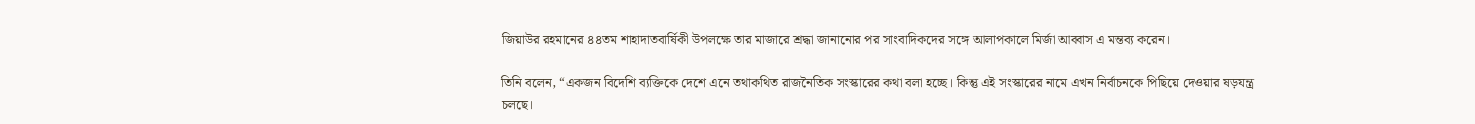জিয়াউর রহমানের ৪৪তম শাহাদাতবার্ষিকী উপলক্ষে তার মাজারে শ্রদ্ধা জানানোর পর সাংবাদিকদের সঙ্গে আলাপকালে মির্জা আব্বাস এ মন্তব্য করেন।

তিনি বলেন, “একজন বিদেশি ব্যক্তিকে দেশে এনে তথাকথিত রাজনৈতিক সংস্কারের কথা বলা হচ্ছে। কিন্তু এই সংস্কারের নামে এখন নির্বাচনকে পিছিয়ে দেওয়ার ষড়যন্ত্র চলছে।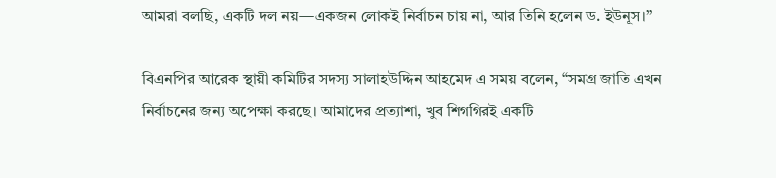আমরা বলছি, একটি দল নয়—একজন লোকই নির্বাচন চায় না, আর তিনি হলেন ড. ইউনূস।”

বিএনপির আরেক স্থায়ী কমিটির সদস্য সালাহউদ্দিন আহমেদ এ সময় বলেন, “সমগ্র জাতি এখন নির্বাচনের জন্য অপেক্ষা করছে। আমাদের প্রত্যাশা, খুব শিগগিরই একটি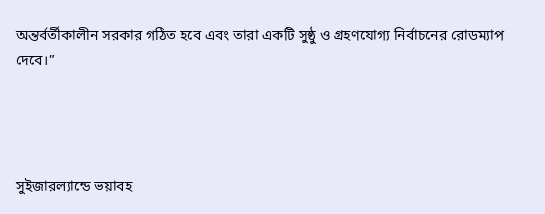অন্তর্বর্তীকালীন সরকার গঠিত হবে এবং তারা একটি সুষ্ঠু ও গ্রহণযোগ্য নির্বাচনের রোডম্যাপ দেবে।”




সুইজারল্যান্ডে ভয়াবহ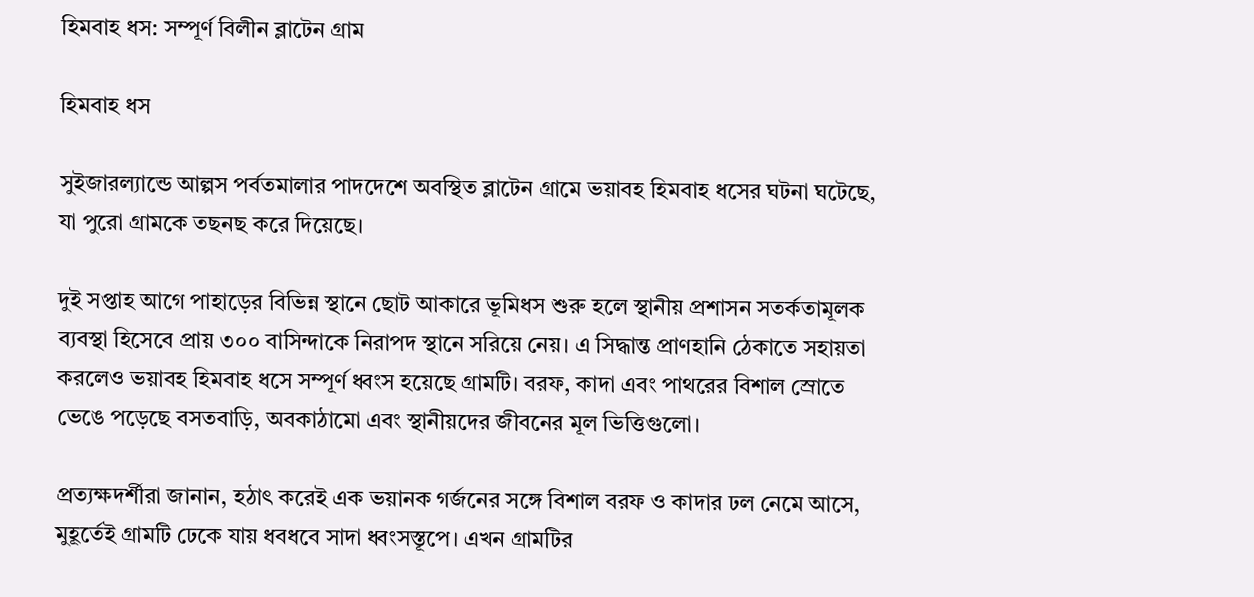হিমবাহ ধস: সম্পূর্ণ বিলীন ব্লাটেন গ্রাম

হিমবাহ ধস

সুইজারল্যান্ডে আল্পস পর্বতমালার পাদদেশে অবস্থিত ব্লাটেন গ্রামে ভয়াবহ হিমবাহ ধসের ঘটনা ঘটেছে, যা পুরো গ্রামকে তছনছ করে দিয়েছে।

দুই সপ্তাহ আগে পাহাড়ের বিভিন্ন স্থানে ছোট আকারে ভূমিধস শুরু হলে স্থানীয় প্রশাসন সতর্কতামূলক ব্যবস্থা হিসেবে প্রায় ৩০০ বাসিন্দাকে নিরাপদ স্থানে সরিয়ে নেয়। এ সিদ্ধান্ত প্রাণহানি ঠেকাতে সহায়তা করলেও ভয়াবহ হিমবাহ ধসে সম্পূর্ণ ধ্বংস হয়েছে গ্রামটি। বরফ, কাদা এবং পাথরের বিশাল স্রোতে ভেঙে পড়েছে বসতবাড়ি, অবকাঠামো এবং স্থানীয়দের জীবনের মূল ভিত্তিগুলো।

প্রত্যক্ষদর্শীরা জানান, হঠাৎ করেই এক ভয়ানক গর্জনের সঙ্গে বিশাল বরফ ও কাদার ঢল নেমে আসে, মুহূর্তেই গ্রামটি ঢেকে যায় ধবধবে সাদা ধ্বংসস্তূপে। এখন গ্রামটির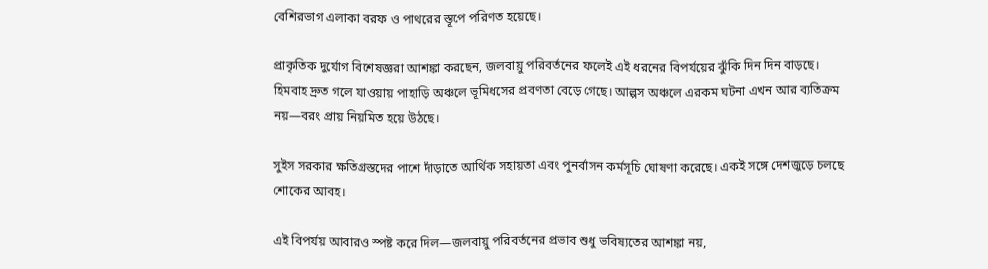বেশিরভাগ এলাকা বরফ ও পাথরের স্তূপে পরিণত হয়েছে।

প্রাকৃতিক দুর্যোগ বিশেষজ্ঞরা আশঙ্কা করছেন, জলবায়ু পরিবর্তনের ফলেই এই ধরনের বিপর্যয়ের ঝুঁকি দিন দিন বাড়ছে। হিমবাহ দ্রুত গলে যাওয়ায় পাহাড়ি অঞ্চলে ভূমিধসের প্রবণতা বেড়ে গেছে। আল্পস অঞ্চলে এরকম ঘটনা এখন আর ব্যতিক্রম নয়—বরং প্রায় নিয়মিত হয়ে উঠছে।

সুইস সরকার ক্ষতিগ্রস্তদের পাশে দাঁড়াতে আর্থিক সহায়তা এবং পুনর্বাসন কর্মসূচি ঘোষণা করেছে। একই সঙ্গে দেশজুড়ে চলছে শোকের আবহ।

এই বিপর্যয় আবারও স্পষ্ট করে দিল—জলবায়ু পরিবর্তনের প্রভাব শুধু ভবিষ্যতের আশঙ্কা নয়,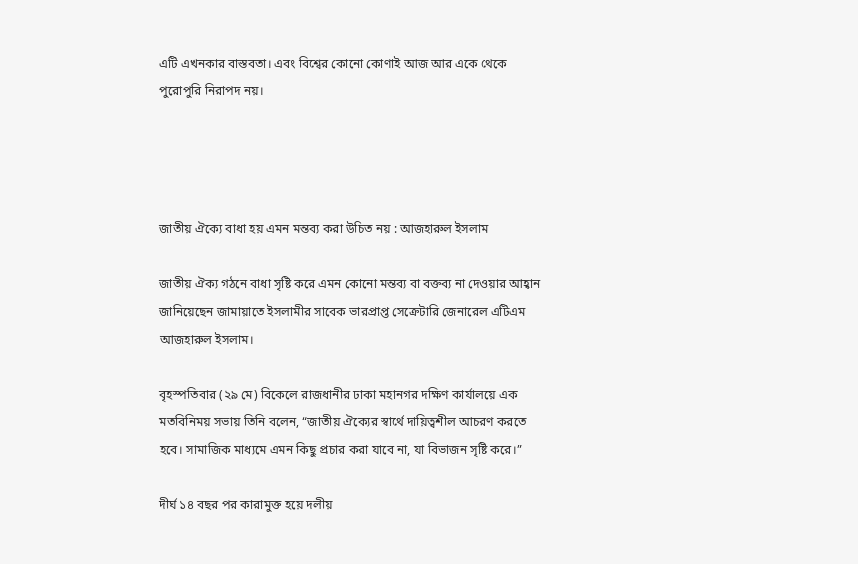এটি এখনকার বাস্তবতা। এবং বিশ্বের কোনো কোণাই আজ আর একে থেকে পুরোপুরি নিরাপদ নয়।




জাতীয় ঐক্যে বাধা হয় এমন মন্তব্য করা উচিত নয় : আজহারুল ইসলাম

জাতীয় ঐক্য গঠনে বাধা সৃষ্টি করে এমন কোনো মন্তব্য বা বক্তব্য না দেওয়ার আহ্বান জানিয়েছেন জামায়াতে ইসলামীর সাবেক ভারপ্রাপ্ত সেক্রেটারি জেনারেল এটিএম আজহারুল ইসলাম।

বৃহস্পতিবার (২৯ মে) বিকেলে রাজধানীর ঢাকা মহানগর দক্ষিণ কার্যালয়ে এক মতবিনিময় সভায় তিনি বলেন, “জাতীয় ঐক্যের স্বার্থে দায়িত্বশীল আচরণ করতে হবে। সামাজিক মাধ্যমে এমন কিছু প্রচার করা যাবে না, যা বিভাজন সৃষ্টি করে।”

দীর্ঘ ১৪ বছর পর কারামুক্ত হয়ে দলীয়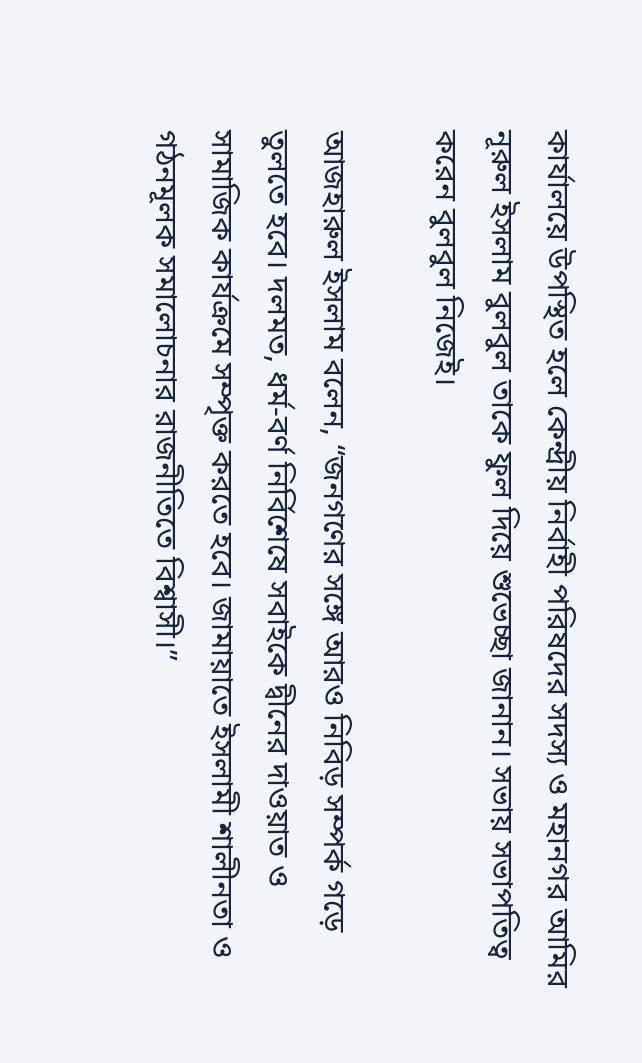কার্যালয়ে উপস্থিত হলে কেন্দ্রীয় নির্বাহী পরিষদের সদস্য ও মহানগর আমির নূরুল ইসলাম বুলবুল তাকে ফুল দিয়ে শুভেচ্ছা জানান। সভায় সভাপতিত্ব করেন বুলবুল নিজেই।

আজহারুল ইসলাম বলেন, “জনগণের সঙ্গে আরও নিবিড় সম্পর্ক গড়ে তুলতে হবে। দলমত, ধর্ম-বর্ণ নির্বিশেষে সবাইকে দ্বীনের দাওয়াত ও সামাজিক কার্যক্রমে সম্পৃক্ত করতে হবে। জামায়াতে ইসলামী শালীনতা ও গঠনমূলক সমালোচনার রাজনীতিতে বিশ্বাসী।”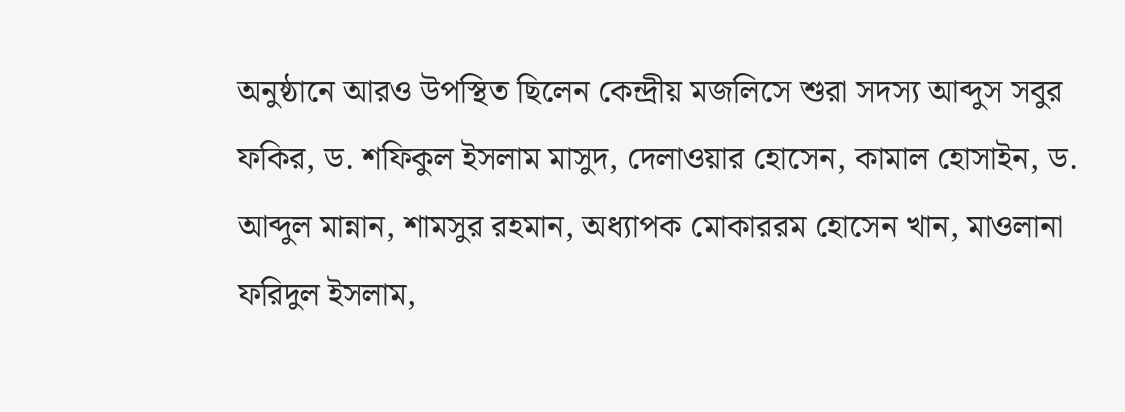অনুষ্ঠানে আরও উপস্থিত ছিলেন কেন্দ্রীয় মজলিসে শুরা সদস্য আব্দুস সবুর ফকির, ড. শফিকুল ইসলাম মাসুদ, দেলাওয়ার হোসেন, কামাল হোসাইন, ড. আব্দুল মান্নান, শামসুর রহমান, অধ্যাপক মোকাররম হোসেন খান, মাওলানা ফরিদুল ইসলাম,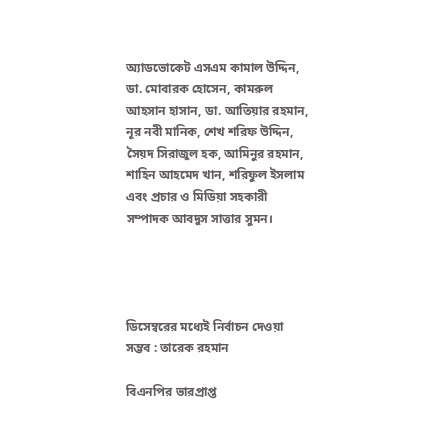অ্যাডভোকেট এসএম কামাল উদ্দিন, ডা. মোবারক হোসেন, কামরুল আহসান হাসান, ডা. আতিয়ার রহমান, নূর নবী মানিক, শেখ শরিফ উদ্দিন, সৈয়দ সিরাজুল হক, আমিনুর রহমান, শাহিন আহমেদ খান, শরিফুল ইসলাম এবং প্রচার ও মিডিয়া সহকারী সম্পাদক আবদুস সাত্তার সুমন।




ডিসেম্বরের মধ্যেই নির্বাচন দেওয়া সম্ভব : তারেক রহমান

বিএনপির ভারপ্রাপ্ত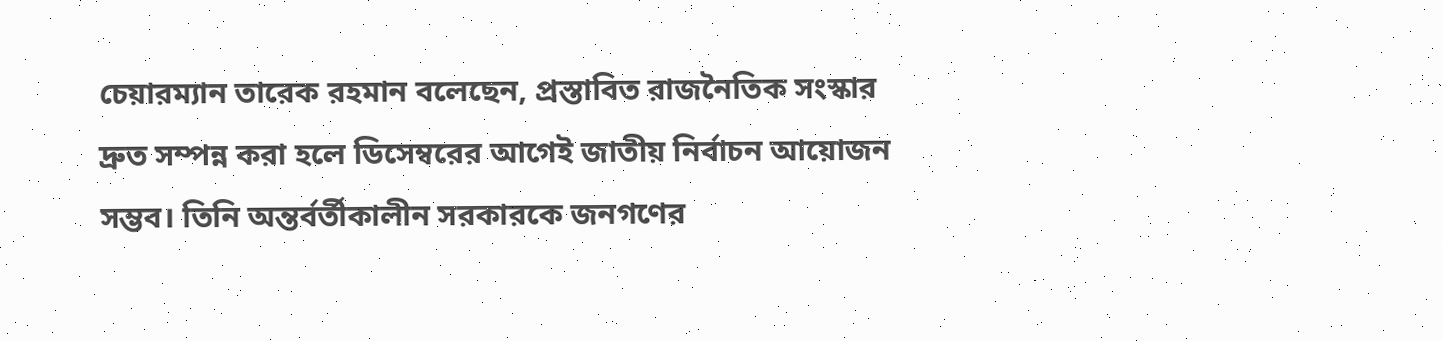চেয়ারম্যান তারেক রহমান বলেছেন, প্রস্তাবিত রাজনৈতিক সংস্কার দ্রুত সম্পন্ন করা হলে ডিসেম্বরের আগেই জাতীয় নির্বাচন আয়োজন সম্ভব। তিনি অন্তর্বর্তীকালীন সরকারকে জনগণের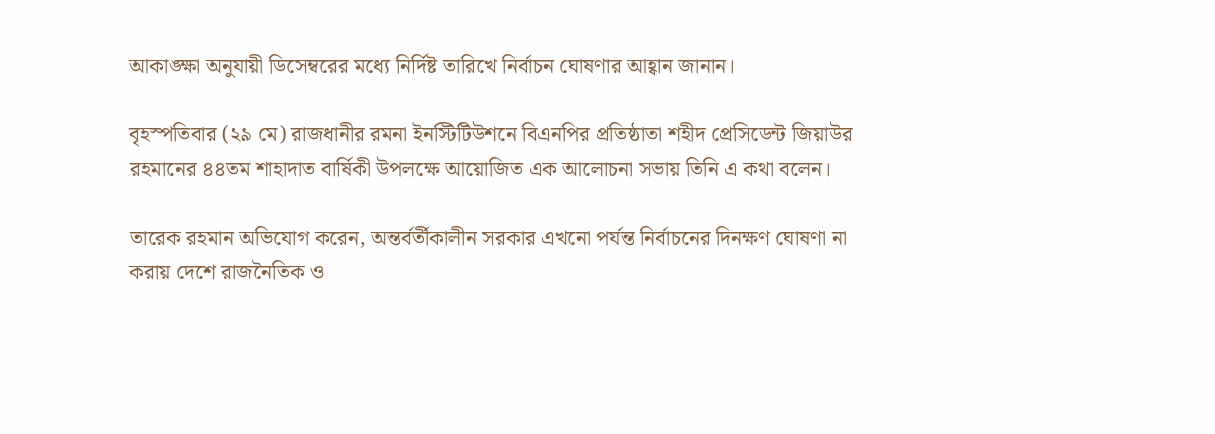আকাঙ্ক্ষা অনুযায়ী ডিসেম্বরের মধ্যে নির্দিষ্ট তারিখে নির্বাচন ঘোষণার আহ্বান জানান।

বৃহস্পতিবার (২৯ মে) রাজধানীর রমনা ইনস্টিটিউশনে বিএনপির প্রতিষ্ঠাতা শহীদ প্রেসিডেন্ট জিয়াউর রহমানের ৪৪তম শাহাদাত বার্ষিকী উপলক্ষে আয়োজিত এক আলোচনা সভায় তিনি এ কথা বলেন।

তারেক রহমান অভিযোগ করেন, অন্তর্বর্তীকালীন সরকার এখনো পর্যন্ত নির্বাচনের দিনক্ষণ ঘোষণা না করায় দেশে রাজনৈতিক ও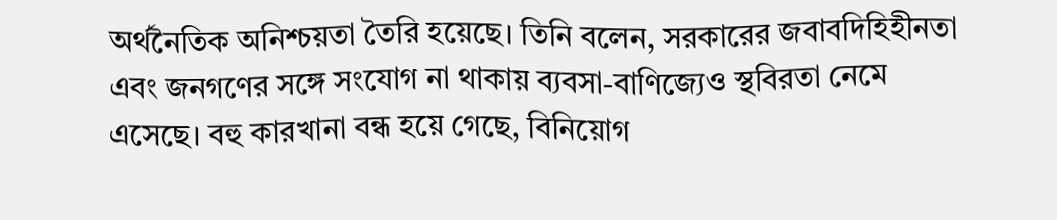অর্থনৈতিক অনিশ্চয়তা তৈরি হয়েছে। তিনি বলেন, সরকারের জবাবদিহিহীনতা এবং জনগণের সঙ্গে সংযোগ না থাকায় ব্যবসা-বাণিজ্যেও স্থবিরতা নেমে এসেছে। বহু কারখানা বন্ধ হয়ে গেছে, বিনিয়োগ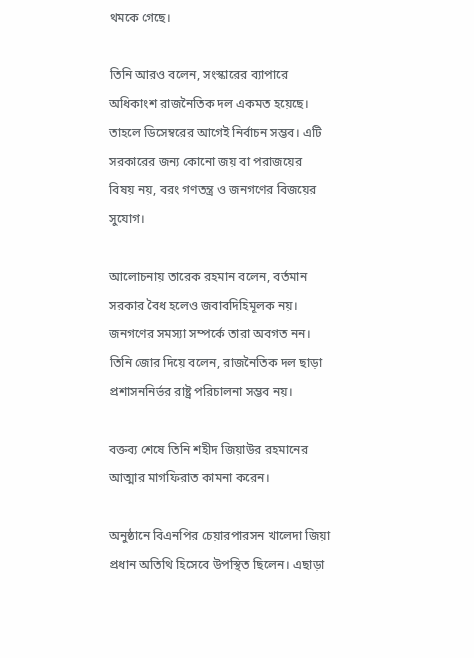থমকে গেছে।

তিনি আরও বলেন, সংস্কারের ব্যাপারে অধিকাংশ রাজনৈতিক দল একমত হয়েছে। তাহলে ডিসেম্বরের আগেই নির্বাচন সম্ভব। এটি সরকারের জন্য কোনো জয় বা পরাজয়ের বিষয় নয়, বরং গণতন্ত্র ও জনগণের বিজয়ের সুযোগ।

আলোচনায় তারেক রহমান বলেন, বর্তমান সরকার বৈধ হলেও জবাবদিহিমূলক নয়। জনগণের সমস্যা সম্পর্কে তারা অবগত নন। তিনি জোর দিয়ে বলেন, রাজনৈতিক দল ছাড়া প্রশাসননির্ভর রাষ্ট্র পরিচালনা সম্ভব নয়।

বক্তব্য শেষে তিনি শহীদ জিয়াউর রহমানের আত্মার মাগফিরাত কামনা করেন।

অনুষ্ঠানে বিএনপির চেয়ারপারসন খালেদা জিয়া প্রধান অতিথি হিসেবে উপস্থিত ছিলেন। এছাড়া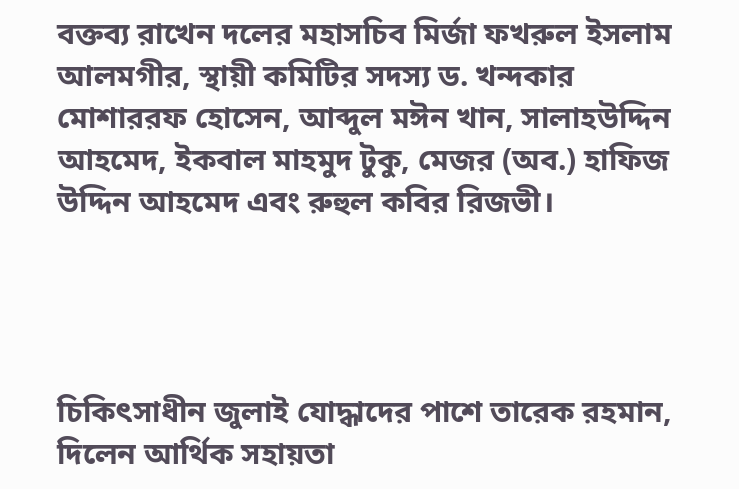বক্তব্য রাখেন দলের মহাসচিব মির্জা ফখরুল ইসলাম আলমগীর, স্থায়ী কমিটির সদস্য ড. খন্দকার মোশাররফ হোসেন, আব্দুল মঈন খান, সালাহউদ্দিন আহমেদ, ইকবাল মাহমুদ টুকু, মেজর (অব.) হাফিজ উদ্দিন আহমেদ এবং রুহুল কবির রিজভী।




চিকিৎসাধীন জুলাই যোদ্ধাদের পাশে তারেক রহমান, দিলেন আর্থিক সহায়তা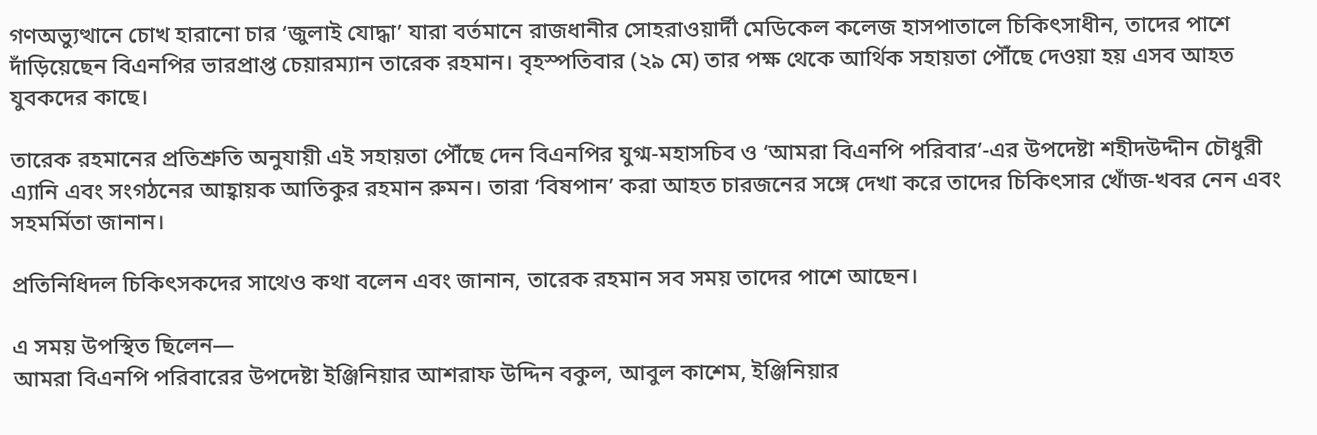গণঅভ্যুত্থানে চোখ হারানো চার ‘জুলাই যোদ্ধা’ যারা বর্তমানে রাজধানীর সোহরাওয়ার্দী মেডিকেল কলেজ হাসপাতালে চিকিৎসাধীন, তাদের পাশে দাঁড়িয়েছেন বিএনপির ভারপ্রাপ্ত চেয়ারম্যান তারেক রহমান। বৃহস্পতিবার (২৯ মে) তার পক্ষ থেকে আর্থিক সহায়তা পৌঁছে দেওয়া হয় এসব আহত যুবকদের কাছে।

তারেক রহমানের প্রতিশ্রুতি অনুযায়ী এই সহায়তা পৌঁছে দেন বিএনপির যুগ্ম-মহাসচিব ও ‘আমরা বিএনপি পরিবার’-এর উপদেষ্টা শহীদউদ্দীন চৌধুরী এ্যানি এবং সংগঠনের আহ্বায়ক আতিকুর রহমান রুমন। তারা ‘বিষপান’ করা আহত চারজনের সঙ্গে দেখা করে তাদের চিকিৎসার খোঁজ-খবর নেন এবং সহমর্মিতা জানান।

প্রতিনিধিদল চিকিৎসকদের সাথেও কথা বলেন এবং জানান, তারেক রহমান সব সময় তাদের পাশে আছেন।

এ সময় উপস্থিত ছিলেন—
আমরা বিএনপি পরিবারের উপদেষ্টা ইঞ্জিনিয়ার আশরাফ উদ্দিন বকুল, আবুল কাশেম, ইঞ্জিনিয়ার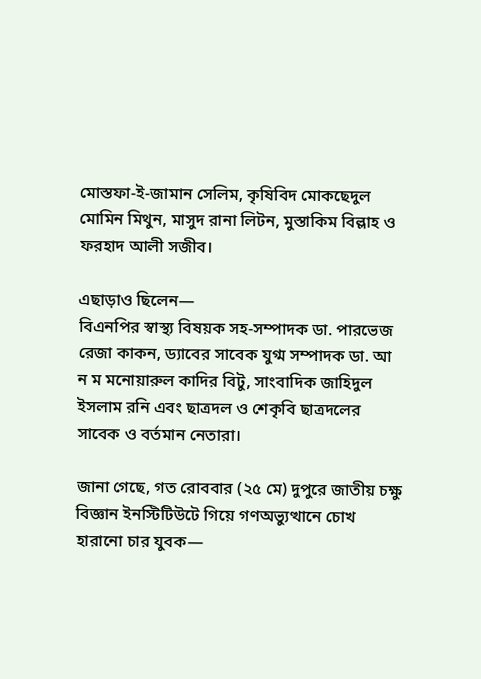মোস্তফা-ই-জামান সেলিম, কৃষিবিদ মোকছেদুল মোমিন মিথুন, মাসুদ রানা লিটন, মুস্তাকিম বিল্লাহ ও ফরহাদ আলী সজীব।

এছাড়াও ছিলেন—
বিএনপির স্বাস্থ্য বিষয়ক সহ-সম্পাদক ডা. পারভেজ রেজা কাকন, ড্যাবের সাবেক যুগ্ম সম্পাদক ডা. আ ন ম মনোয়ারুল কাদির বিটু, সাংবাদিক জাহিদুল ইসলাম রনি এবং ছাত্রদল ও শেকৃবি ছাত্রদলের সাবেক ও বর্তমান নেতারা।

জানা গেছে, গত রোববার (২৫ মে) দুপুরে জাতীয় চক্ষু বিজ্ঞান ইনস্টিটিউটে গিয়ে গণঅভ্যুত্থানে চোখ হারানো চার যুবক—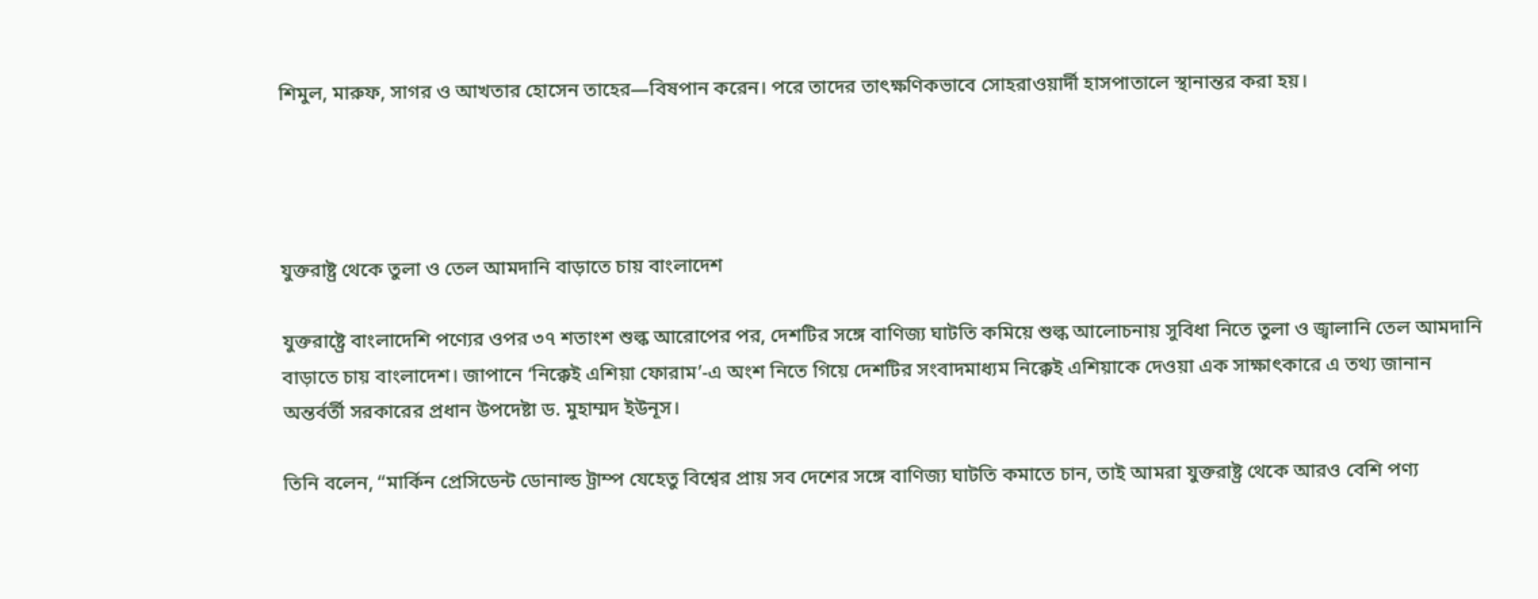শিমুল, মারুফ, সাগর ও আখতার হোসেন তাহের—বিষপান করেন। পরে তাদের তাৎক্ষণিকভাবে সোহরাওয়ার্দী হাসপাতালে স্থানান্তর করা হয়।




যুক্তরাষ্ট্র থেকে তুলা ও তেল আমদানি বাড়াতে চায় বাংলাদেশ

যুক্তরাষ্ট্রে বাংলাদেশি পণ্যের ওপর ৩৭ শতাংশ শুল্ক আরোপের পর, দেশটির সঙ্গে বাণিজ্য ঘাটতি কমিয়ে শুল্ক আলোচনায় সুবিধা নিতে তুলা ও জ্বালানি তেল আমদানি বাড়াতে চায় বাংলাদেশ। জাপানে ‘নিক্কেই এশিয়া ফোরাম’-এ অংশ নিতে গিয়ে দেশটির সংবাদমাধ্যম নিক্কেই এশিয়াকে দেওয়া এক সাক্ষাৎকারে এ তথ্য জানান অন্তর্বর্তী সরকারের প্রধান উপদেষ্টা ড. মুহাম্মদ ইউনূস।

তিনি বলেন, “মার্কিন প্রেসিডেন্ট ডোনাল্ড ট্রাম্প যেহেতু বিশ্বের প্রায় সব দেশের সঙ্গে বাণিজ্য ঘাটতি কমাতে চান, তাই আমরা যুক্তরাষ্ট্র থেকে আরও বেশি পণ্য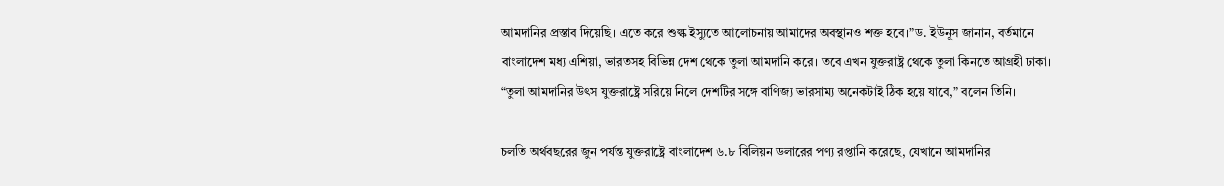আমদানির প্রস্তাব দিয়েছি। এতে করে শুল্ক ইস্যুতে আলোচনায় আমাদের অবস্থানও শক্ত হবে।”ড. ইউনূস জানান, বর্তমানে বাংলাদেশ মধ্য এশিয়া, ভারতসহ বিভিন্ন দেশ থেকে তুলা আমদানি করে। তবে এখন যুক্তরাষ্ট্র থেকে তুলা কিনতে আগ্রহী ঢাকা। “তুলা আমদানির উৎস যুক্তরাষ্ট্রে সরিয়ে নিলে দেশটির সঙ্গে বাণিজ্য ভারসাম্য অনেকটাই ঠিক হয়ে যাবে,” বলেন তিনি।

চলতি অর্থবছরের জুন পর্যন্ত যুক্তরাষ্ট্রে বাংলাদেশ ৬.৮ বিলিয়ন ডলারের পণ্য রপ্তানি করেছে, যেখানে আমদানির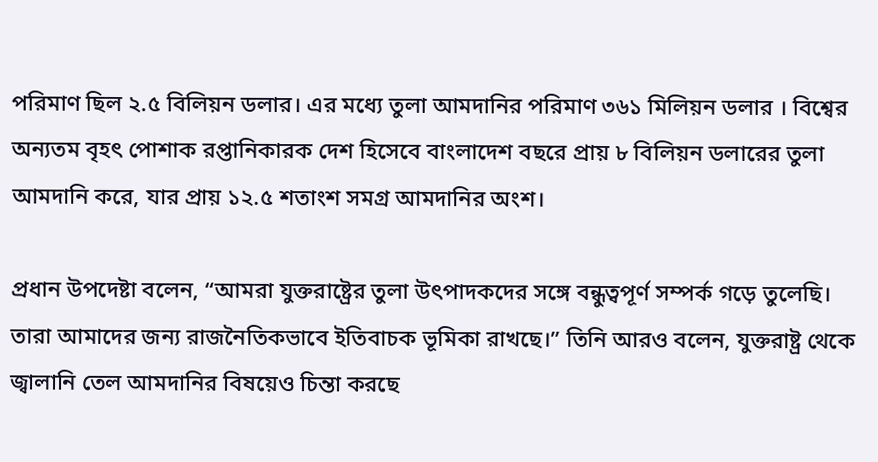পরিমাণ ছিল ২.৫ বিলিয়ন ডলার। এর মধ্যে তুলা আমদানির পরিমাণ ৩৬১ মিলিয়ন ডলার । বিশ্বের অন্যতম বৃহৎ পোশাক রপ্তানিকারক দেশ হিসেবে বাংলাদেশ বছরে প্রায় ৮ বিলিয়ন ডলারের তুলা আমদানি করে, যার প্রায় ১২.৫ শতাংশ সমগ্র আমদানির অংশ।

প্রধান উপদেষ্টা বলেন, “আমরা যুক্তরাষ্ট্রের তুলা উৎপাদকদের সঙ্গে বন্ধুত্বপূর্ণ সম্পর্ক গড়ে তুলেছি। তারা আমাদের জন্য রাজনৈতিকভাবে ইতিবাচক ভূমিকা রাখছে।” তিনি আরও বলেন, যুক্তরাষ্ট্র থেকে জ্বালানি তেল আমদানির বিষয়েও চিন্তা করছে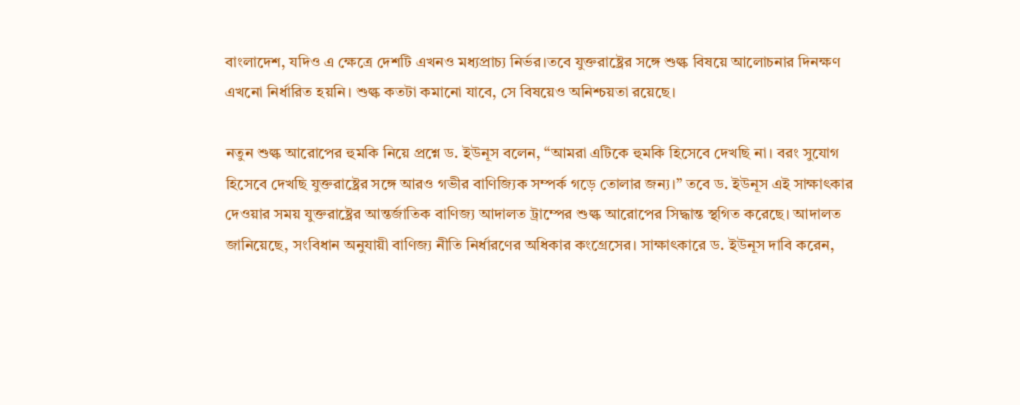বাংলাদেশ, যদিও এ ক্ষেত্রে দেশটি এখনও মধ্যপ্রাচ্য নির্ভর।তবে যুক্তরাষ্ট্রের সঙ্গে শুল্ক বিষয়ে আলোচনার দিনক্ষণ এখনো নির্ধারিত হয়নি। শুল্ক কতটা কমানো যাবে, সে বিষয়েও অনিশ্চয়তা রয়েছে।

নতুন শুল্ক আরোপের হুমকি নিয়ে প্রশ্নে ড. ইউনূস বলেন, “আমরা এটিকে হুমকি হিসেবে দেখছি না। বরং সুযোগ হিসেবে দেখছি যুক্তরাষ্ট্রের সঙ্গে আরও গভীর বাণিজ্যিক সম্পর্ক গড়ে তোলার জন্য।” তবে ড. ইউনূস এই সাক্ষাৎকার দেওয়ার সময় যুক্তরাষ্ট্রের আন্তর্জাতিক বাণিজ্য আদালত ট্রাম্পের শুল্ক আরোপের সিদ্ধান্ত স্থগিত করেছে। আদালত জানিয়েছে, সংবিধান অনুযায়ী বাণিজ্য নীতি নির্ধারণের অধিকার কংগ্রেসের। সাক্ষাৎকারে ড. ইউনূস দাবি করেন,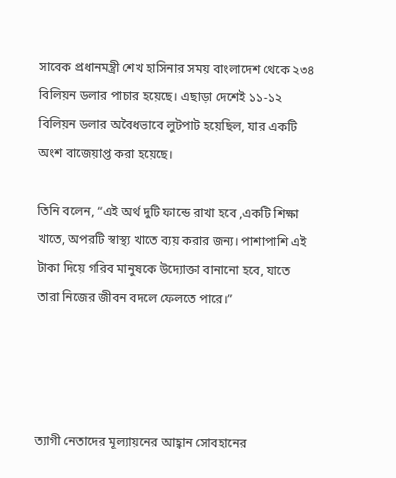সাবেক প্রধানমন্ত্রী শেখ হাসিনার সময় বাংলাদেশ থেকে ২৩৪ বিলিয়ন ডলার পাচার হয়েছে। এছাড়া দেশেই ১১-১২ বিলিয়ন ডলার অবৈধভাবে লুটপাট হয়েছিল, যার একটি অংশ বাজেয়াপ্ত করা হয়েছে।

তিনি বলেন, “এই অর্থ দুটি ফান্ডে রাখা হবে ,একটি শিক্ষা খাতে, অপরটি স্বাস্থ্য খাতে ব্যয় করার জন্য। পাশাপাশি এই টাকা দিয়ে গরিব মানুষকে উদ্যোক্তা বানানো হবে, যাতে তারা নিজের জীবন বদলে ফেলতে পারে।”




ত্যাগী নেতাদের মূল্যায়নের আহ্বান সোবহানের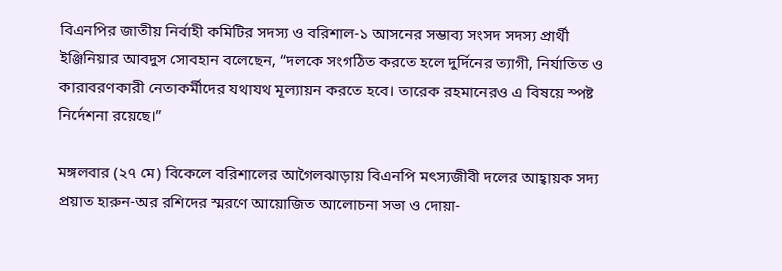বিএনপির জাতীয় নির্বাহী কমিটির সদস্য ও বরিশাল-১ আসনের সম্ভাব্য সংসদ সদস্য প্রার্থী ইঞ্জিনিয়ার আবদুস সোবহান বলেছেন, “দলকে সংগঠিত করতে হলে দুর্দিনের ত্যাগী, নির্যাতিত ও কারাবরণকারী নেতাকর্মীদের যথাযথ মূল্যায়ন করতে হবে। তারেক রহমানেরও এ বিষয়ে স্পষ্ট নির্দেশনা রয়েছে।”

মঙ্গলবার (২৭ মে) বিকেলে বরিশালের আগৈলঝাড়ায় বিএনপি মৎস্যজীবী দলের আহ্বায়ক সদ্য প্রয়াত হারুন-অর রশিদের স্মরণে আয়োজিত আলোচনা সভা ও দোয়া-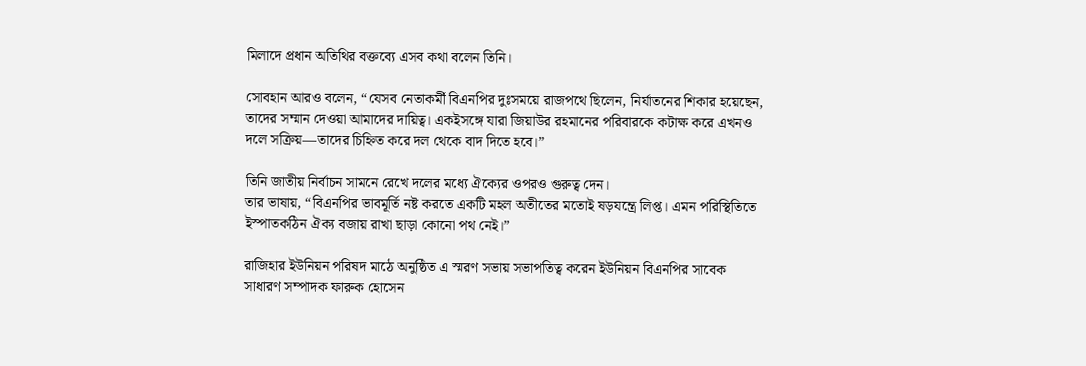মিলাদে প্রধান অতিথির বক্তব্যে এসব কথা বলেন তিনি।

সোবহান আরও বলেন, “যেসব নেতাকর্মী বিএনপির দুঃসময়ে রাজপথে ছিলেন, নির্যাতনের শিকার হয়েছেন, তাদের সম্মান দেওয়া আমাদের দায়িত্ব। একইসঙ্গে যারা জিয়াউর রহমানের পরিবারকে কটাক্ষ করে এখনও দলে সক্রিয়—তাদের চিহ্নিত করে দল থেকে বাদ দিতে হবে।”

তিনি জাতীয় নির্বাচন সামনে রেখে দলের মধ্যে ঐক্যের ওপরও গুরুত্ব দেন।
তার ভাষায়, “বিএনপির ভাবমূর্তি নষ্ট করতে একটি মহল অতীতের মতোই ষড়যন্ত্রে লিপ্ত। এমন পরিস্থিতিতে ইস্পাতকঠিন ঐক্য বজায় রাখা ছাড়া কোনো পথ নেই।”

রাজিহার ইউনিয়ন পরিষদ মাঠে অনুষ্ঠিত এ স্মরণ সভায় সভাপতিত্ব করেন ইউনিয়ন বিএনপির সাবেক সাধারণ সম্পাদক ফারুক হোসেন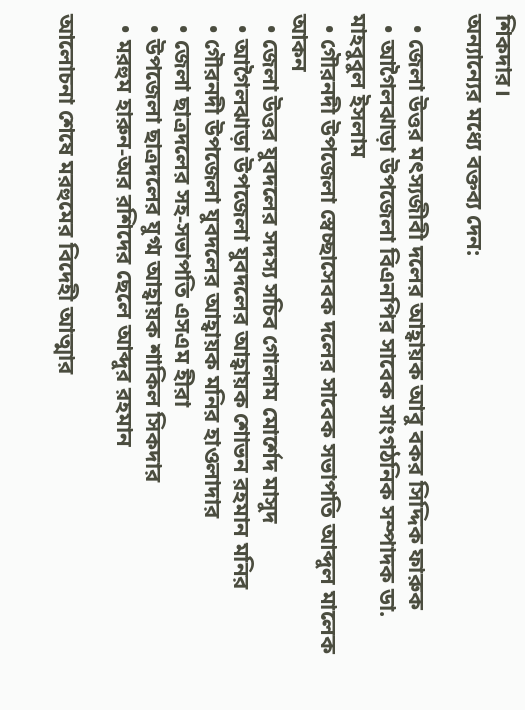শিকদার।
অন্যান্যের মধ্যে বক্তব্য দেন:

  • জেলা উত্তর মৎস্যজীবী দলের আহ্বায়ক আবু বকর সিদ্দিক ফারুক
  • আগৈলঝাড়া উপজেলা বিএনপির সাবেক সাংগঠনিক সম্পাদক ডা. মাহবুবুল ইসলাম
  • গৌরনদী উপজেলা স্বেচ্ছাসেবক দলের সাবেক সভাপতি আব্দুল মালেক আকন
  • জেলা উত্তর যুবদলের সদস্য সচিব গোলাম মোর্শেদ মাসুদ
  • আগৈলঝাড়া উপজেলা যুবদলের আহ্বায়ক শোভন রহমান মনির
  • গৌরনদী উপজেলা যুবদলের আহ্বায়ক মনির হাওলাদার
  • জেলা ছাত্রদলের সহ-সভাপতি এসএম হীরা
  • উপজেলা ছাত্রদলের যুগ্ম আহ্বায়ক শাকিল সিকদার
  • মরহুম হারুন-অর রশিদের ছেলে আব্দুর রহমান

আলোচনা শেষে মরহুমের বিদেহী আত্মার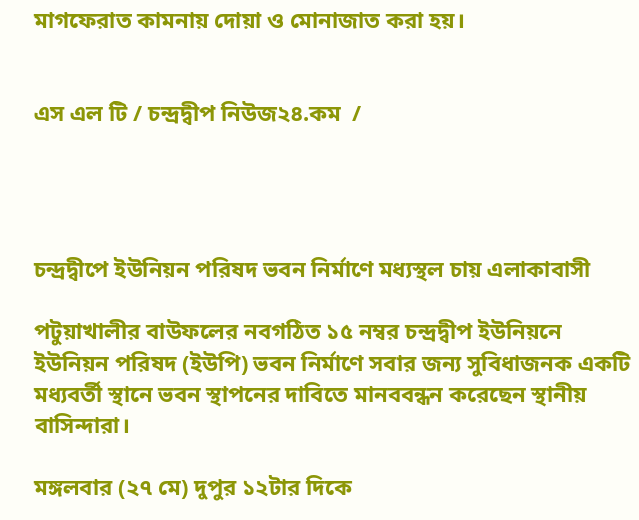মাগফেরাত কামনায় দোয়া ও মোনাজাত করা হয়।


এস এল টি / চন্দ্রদ্বীপ নিউজ২৪.কম  /




চন্দ্রদ্বীপে ইউনিয়ন পরিষদ ভবন নির্মাণে মধ্যস্থল চায় এলাকাবাসী

পটুয়াখালীর বাউফলের নবগঠিত ১৫ নম্বর চন্দ্রদ্বীপ ইউনিয়নে ইউনিয়ন পরিষদ (ইউপি) ভবন নির্মাণে সবার জন্য সুবিধাজনক একটি মধ্যবর্তী স্থানে ভবন স্থাপনের দাবিতে মানববন্ধন করেছেন স্থানীয় বাসিন্দারা।

মঙ্গলবার (২৭ মে) দুপুর ১২টার দিকে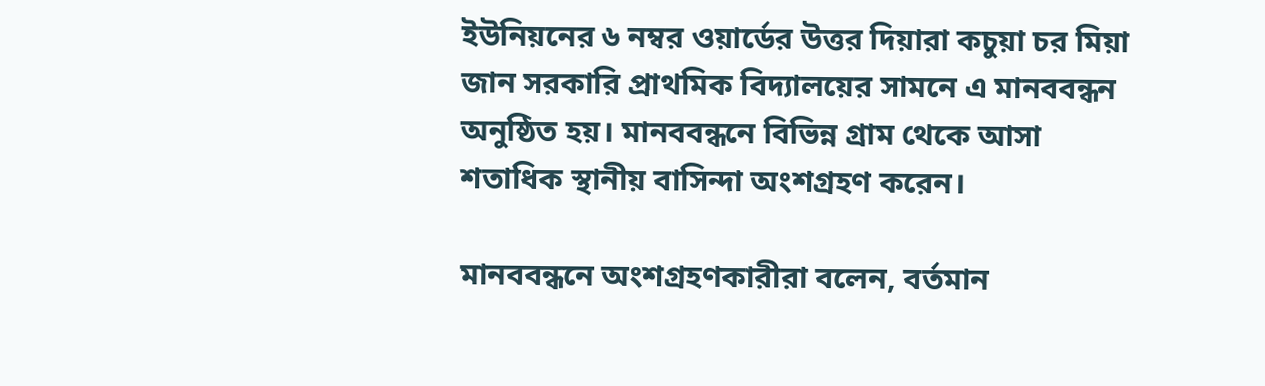ইউনিয়নের ৬ নম্বর ওয়ার্ডের উত্তর দিয়ারা কচুয়া চর মিয়া জান সরকারি প্রাথমিক বিদ্যালয়ের সামনে এ মানববন্ধন অনুষ্ঠিত হয়। মানববন্ধনে বিভিন্ন গ্রাম থেকে আসা শতাধিক স্থানীয় বাসিন্দা অংশগ্রহণ করেন।

মানববন্ধনে অংশগ্রহণকারীরা বলেন, বর্তমান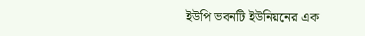ইউপি ভবনটি ইউনিয়নের এক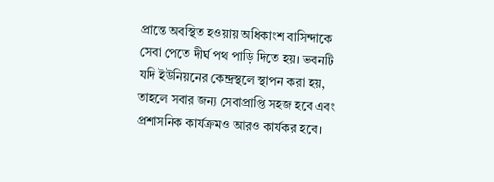প্রান্তে অবস্থিত হওয়ায় অধিকাংশ বাসিন্দাকে সেবা পেতে দীর্ঘ পথ পাড়ি দিতে হয়। ভবনটি যদি ইউনিয়নের কেন্দ্রস্থলে স্থাপন করা হয়, তাহলে সবার জন্য সেবাপ্রাপ্তি সহজ হবে এবং প্রশাসনিক কার্যক্রমও আরও কার্যকর হবে।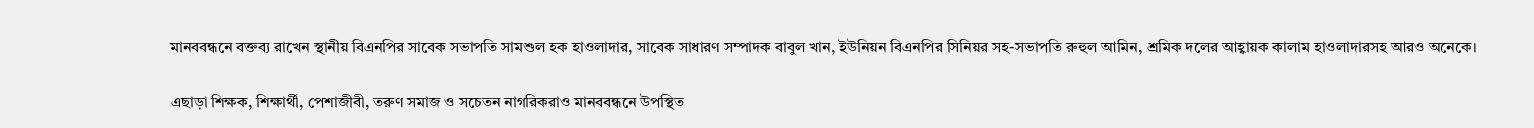মানববন্ধনে বক্তব্য রাখেন স্থানীয় বিএনপির সাবেক সভাপতি সামশুল হক হাওলাদার, সাবেক সাধারণ সম্পাদক বাবুল খান, ইউনিয়ন বিএনপির সিনিয়র সহ-সভাপতি রুহুল আমিন, শ্রমিক দলের আহ্বায়ক কালাম হাওলাদারসহ আরও অনেকে।

এছাড়া শিক্ষক, শিক্ষার্থী, পেশাজীবী, তরুণ সমাজ ও সচেতন নাগরিকরাও মানববন্ধনে উপস্থিত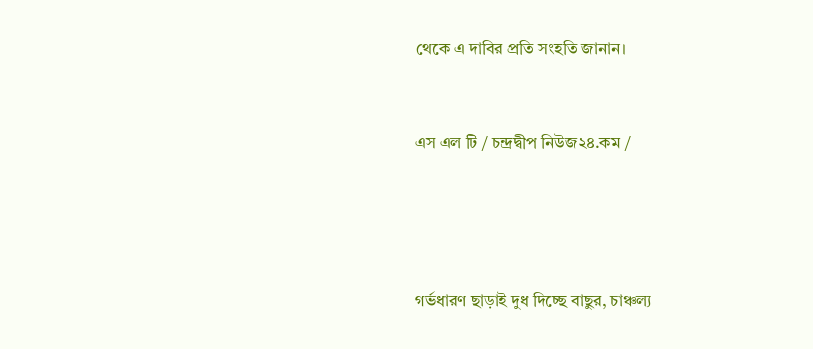থেকে এ দাবির প্রতি সংহতি জানান।


এস এল টি / চন্দ্রদ্বীপ নিউজ২৪.কম /




গর্ভধারণ ছাড়াই দুধ দিচ্ছে বাছুর, চাঞ্চল্য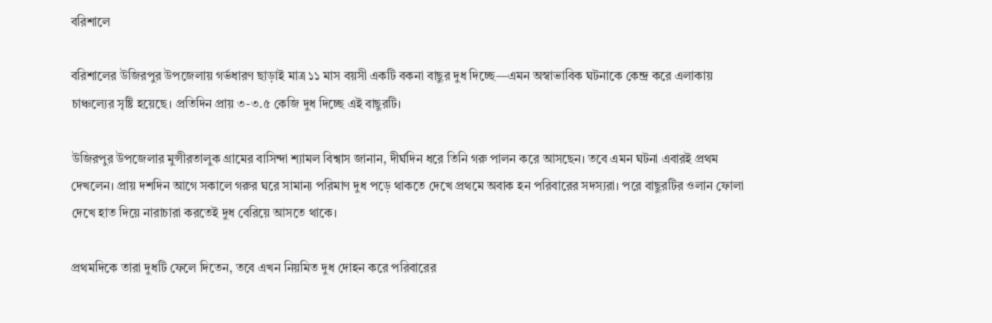বরিশালে

বরিশালের উজিরপুর উপজেলায় গর্ভধারণ ছাড়াই মাত্র ১১ মাস বয়সী একটি বকনা বাছুর দুধ দিচ্ছে—এমন অস্বাভাবিক ঘটনাকে কেন্দ্র করে এলাকায় চাঞ্চল্যের সৃষ্টি হয়েছে। প্রতিদিন প্রায় ৩-৩.৫ কেজি দুধ দিচ্ছে এই বাছুরটি।

উজিরপুর উপজেলার মুন্সীরতালুক গ্রামের বাসিন্দা শ্যামল বিশ্বাস জানান, দীর্ঘদিন ধরে তিনি গরু পালন করে আসছেন। তবে এমন ঘটনা এবারই প্রথম দেখলেন। প্রায় দশদিন আগে সকালে গরুর ঘরে সামান্য পরিমাণ দুধ পড়ে থাকতে দেখে প্রথমে অবাক হন পরিবারের সদস্যরা। পরে বাছুরটির ওলান ফোলা দেখে হাত দিয়ে নারাচারা করতেই দুধ বেরিয়ে আসতে থাকে।

প্রথমদিকে তারা দুধটি ফেলে দিতেন, তবে এখন নিয়মিত দুধ দোহন করে পরিবারের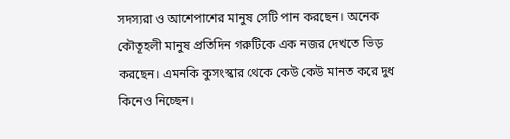সদস্যরা ও আশেপাশের মানুষ সেটি পান করছেন। অনেক কৌতূহলী মানুষ প্রতিদিন গরুটিকে এক নজর দেখতে ভিড় করছেন। এমনকি কুসংস্কার থেকে কেউ কেউ মানত করে দুধ কিনেও নিচ্ছেন।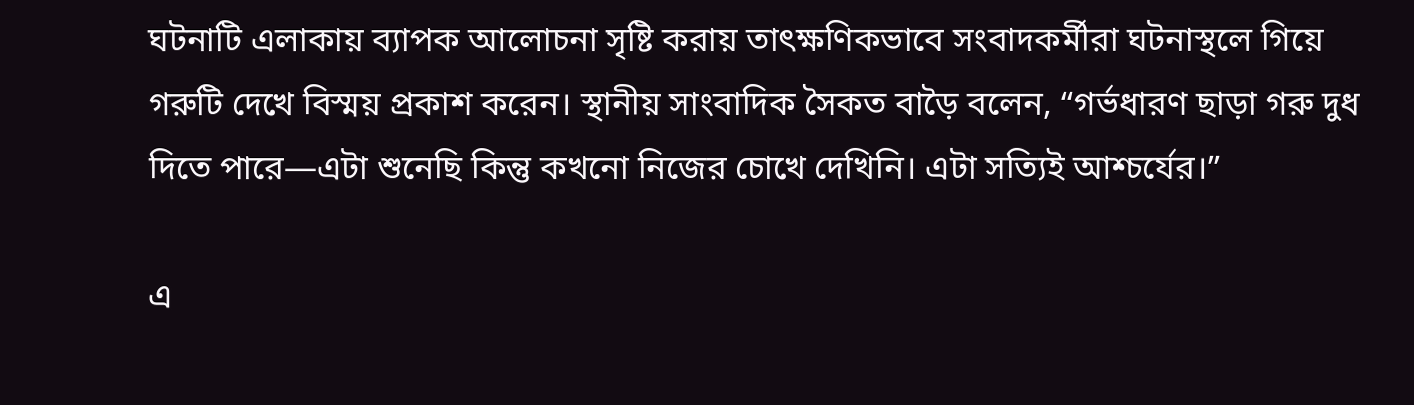ঘটনাটি এলাকায় ব্যাপক আলোচনা সৃষ্টি করায় তাৎক্ষণিকভাবে সংবাদকর্মীরা ঘটনাস্থলে গিয়ে গরুটি দেখে বিস্ময় প্রকাশ করেন। স্থানীয় সাংবাদিক সৈকত বাড়ৈ বলেন, “গর্ভধারণ ছাড়া গরু দুধ দিতে পারে—এটা শুনেছি কিন্তু কখনো নিজের চোখে দেখিনি। এটা সত্যিই আশ্চর্যের।”

এ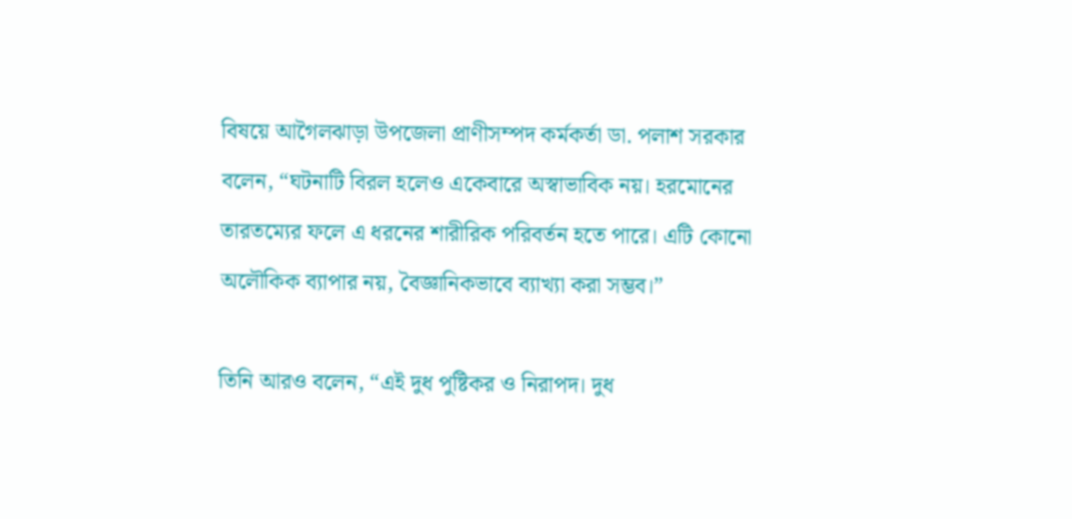বিষয়ে আগৈলঝাড়া উপজেলা প্রাণীসম্পদ কর্মকর্তা ডা. পলাশ সরকার বলেন, “ঘটনাটি বিরল হলেও একেবারে অস্বাভাবিক নয়। হরমোনের তারতম্যের ফলে এ ধরনের শারীরিক পরিবর্তন হতে পারে। এটি কোনো অলৌকিক ব্যাপার নয়, বৈজ্ঞানিকভাবে ব্যাখ্যা করা সম্ভব।”

তিনি আরও বলেন, “এই দুধ পুষ্টিকর ও নিরাপদ। দুধ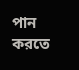পান করতে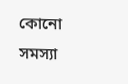কোনো সমস্যা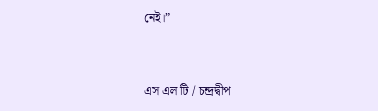নেই।”


এস এল টি / চন্দ্রদ্বীপ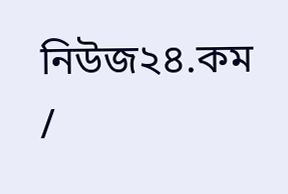নিউজ২৪.কম /